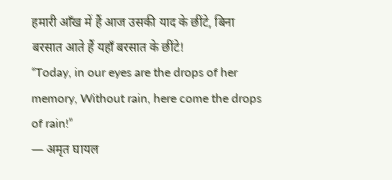हमारी आँख में हैं आज उसकी याद के छींटे, बिना बरसात आते हैं यहाँ बरसात के छींटे!
“Today, in our eyes are the drops of her memory, Without rain, here come the drops of rain!”
— अमृत घायल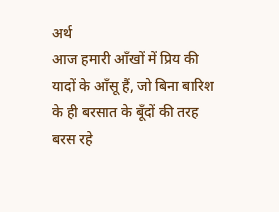अर्थ
आज हमारी आँखों में प्रिय की यादों के आँसू हैं, जो बिना बारिश के ही बरसात के बूँदों की तरह बरस रहे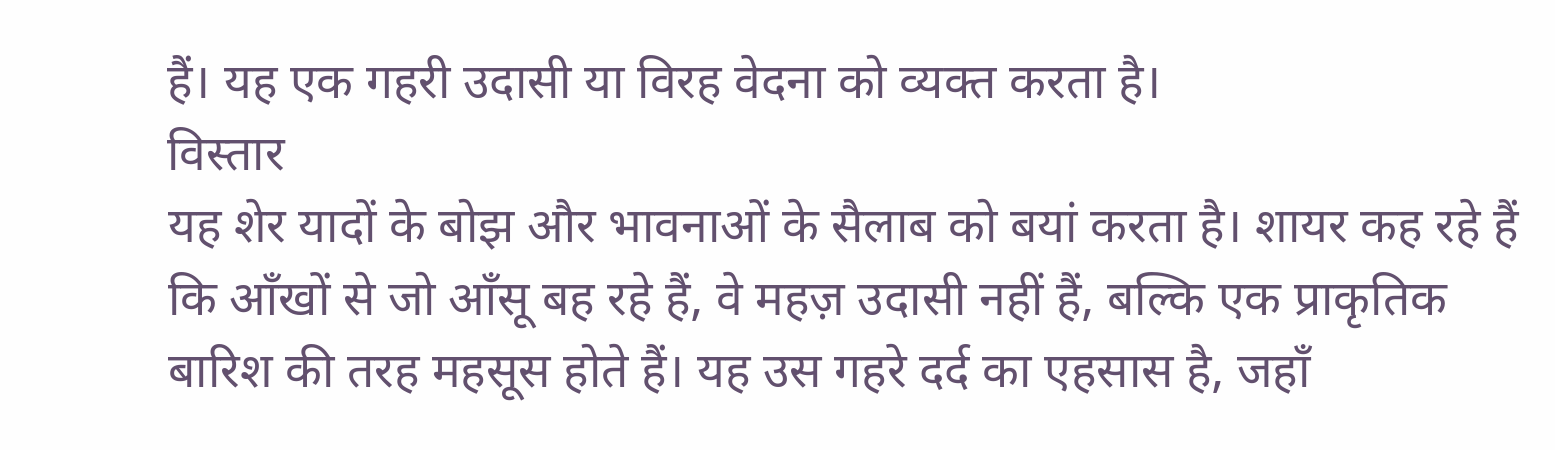हैं। यह एक गहरी उदासी या विरह वेदना को व्यक्त करता है।
विस्तार
यह शेर यादों के बोझ और भावनाओं के सैलाब को बयां करता है। शायर कह रहे हैं कि आँखों से जो आँसू बह रहे हैं, वे महज़ उदासी नहीं हैं, बल्कि एक प्राकृतिक बारिश की तरह महसूस होते हैं। यह उस गहरे दर्द का एहसास है, जहाँ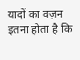यादों का वज़न इतना होता है कि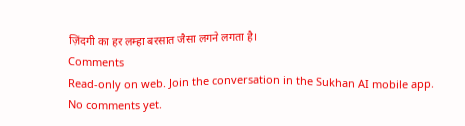ज़िंदगी का हर लम्हा बरसात जैसा लगने लगता है।
Comments
Read-only on web. Join the conversation in the Sukhan AI mobile app.
No comments yet.